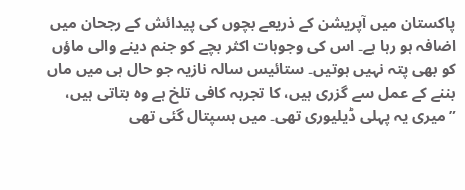پاکستان میں آپریشن کے ذریعے بچوں کی پیدائش کے رجحان میں اضافہ ہو رہا ہے۔ اس کی وجوہات اکثر بچے کو جنم دینے والی ماؤں کو بھی پتہ نہیں ہوتیں۔ ستائیس سالہ نازیہ جو حال ہی میں ماں بننے کے عمل سے گزری ہیں، کا تجربہ کافی تلخ ہے وہ بتاتی ہیں، ”میری یہ پہلی ڈیلیوری تھی۔ میں ہسپتال گئی تھی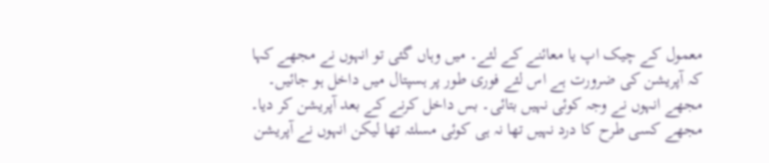معمول کے چیک اپ یا معائنے کے لئے۔ میں وہاں گئی تو انہوں نے مجھے کہا کہ آپریشن کی ضرورت ہے اس لئے فوری طور پر ہسپتال میں داخل ہو جائیں۔ مجھے انہوں نے وجہ کوئی نہیں بتائی۔ بس داخل کرنے کے بعد آپریشن کر دیا۔ مجھے کسی طرح کا درد نہیں تھا نہ ہی کوئی مسلئہ تھا لیکن انہوں نے آپریشن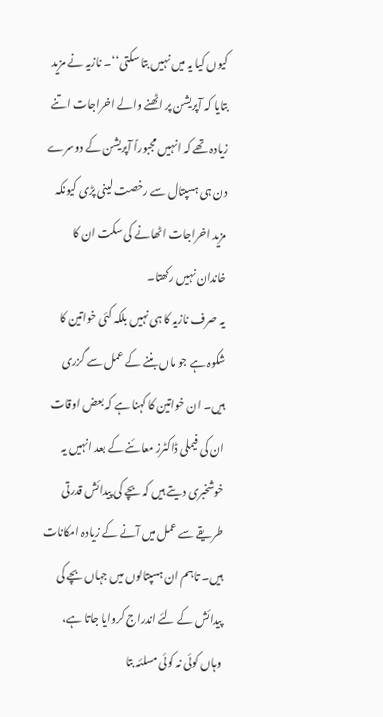کیوں کیا یہ میں نہیں بتا سکتی‘‘۔ نازیہ نے مزید بتایا کہ آپریشن پر اٹھنے والے اخراجات اتنے زیادہ تھے کہ انہیں مجبوراً آپریشن کے دوسرے دن ہی ہسپتال سے رخصت لینی پڑی کیونکہ مزید اخراجات اٹھانے کی سکت ان کا خاندان نہیں رکھتا۔
یہ صرف نازیہ کا ہی نہیں بلکہ کئی خواتین کا شکوہ ہے جو ماں بننے کے عمل سے گزری ہیں۔ ان خواتین کا کہنا ہے کہ بعض اوقات ان کی فیملی ڈاکٹرز معائنے کے بعد انہیں یہ خوشخبری دیتے ہیں کہ بچے کی پیدائش قدرتی طریقے سے عمل میں آنے کے زیادہ امکانات ہیں۔ تاہم ان ہسپتالوں میں جہاں بچے کی پیدائش کے لئے اندراج کروایا جاتا ہے، وہاں کوئی نہ کوئی مسلئہ بتا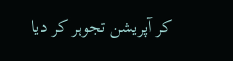کر آپریشن تجوہر کر دیا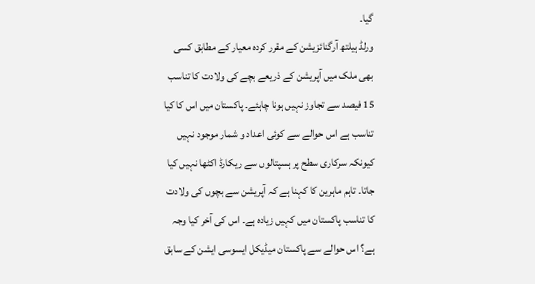گیا۔
ورلڈ ہیلتھ آرگنائزیشن کے مقرر کردہ معیار کے مطابق کسی بھی ملک میں آپریشن کے ذریعے بچے کی ولادت کا تناسب 15 فیصد سے تجاوز نہیں ہونا چاہئے۔ پاکستان میں اس کا کیا تناسب ہے اس حوالے سے کوئی اعداد و شمار موجود نہیں کیونکہ سرکاری سطح پر ہسپتالوں سے ریکارڈ اکٹھا نہیں کیا جاتا۔ تاہم ماہرین کا کہنا ہے کہ آپریشن سے بچوں کی ولادت کا تناسب پاکستان میں کہیں زیادہ ہے۔ اس کی آخر کیا وجہ ہے؟ اس حوالے سے پاکستان میڈیکل ایسوسی ایشن کے سابق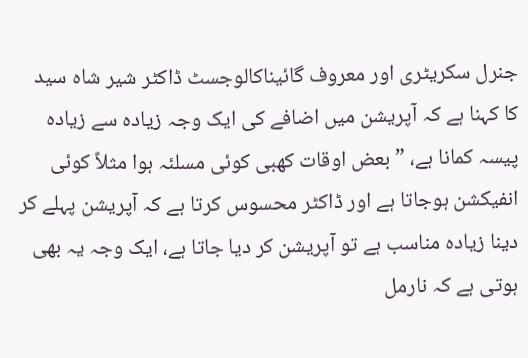جنرل سکریٹری اور معروف گائیناکالوجسٹ ڈاکٹر شیر شاہ سید کا کہنا ہے کہ آپریشن میں اضافے کی ایک وجہ زیادہ سے زیادہ پیسہ کمانا ہے، ”بعض اوقات کھبی کوئی مسلئہ ہوا مثلاً کوئی انفیکشن ہوجاتا ہے اور ڈاکٹر محسوس کرتا ہے کہ آپریشن پہلے کر دینا زیادہ مناسب ہے تو آپریشن کر دیا جاتا ہے، ایک وجہ یہ بھی ہوتی ہے کہ نارمل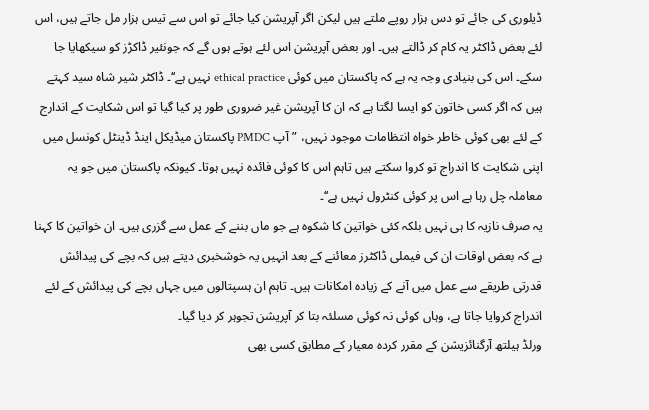ڈیلوری کی جائے تو دس ہزار روپے ملتے ہیں لیکن اگر آپریشن کیا جائے تو اس سے تیس ہزار مل جاتے ہیں، اس لئے بعض ڈاکٹر یہ کام کر ڈالتے ہیں۔ اور بعض آپریشن اس لئے ہوتے ہوں گے کہ جونئیر ڈاکڑز کو سیکھایا جا سکے۔ اس کی بنیادی وجہ یہ ہے کہ پاکستان میں کوئی ethical practice نہیں ہے‘‘۔ ڈاکٹر شیر شاہ سید کہتے ہیں کہ اگر کسی خاتون کو ایسا لگتا ہے کہ ان کا آپریشن غیر ضروری طور پر کیا گیا تو اس شکایت کے اندارج کے لئے بھی کوئی خاطر خواہ انتظامات موجود نہیں، ”آپ PMDC پاکستان میڈیکل اینڈ ڈینٹل کونسل میں اپنی شکایت کا اندراج تو کروا سکتے ہیں تاہم اس کا کوئی فائدہ نہیں ہوتا۔ کیونکہ پاکستان میں جو یہ معاملہ چل رہا ہے اس پر کوئی کنٹرول نہیں ہے‘‘۔
یہ صرف نازیہ کا ہی نہیں بلکہ کئی خواتین کا شکوہ ہے جو ماں بننے کے عمل سے گزری ہیں۔ ان خواتین کا کہنا ہے کہ بعض اوقات ان کی فیملی ڈاکٹرز معائنے کے بعد انہیں یہ خوشخبری دیتے ہیں کہ بچے کی پیدائش قدرتی طریقے سے عمل میں آنے کے زیادہ امکانات ہیں۔ تاہم ان ہسپتالوں میں جہاں بچے کی پیدائش کے لئے اندراج کروایا جاتا ہے، وہاں کوئی نہ کوئی مسلئہ بتا کر آپریشن تجوہر کر دیا گیا۔
ورلڈ ہیلتھ آرگنائزیشن کے مقرر کردہ معیار کے مطابق کسی بھی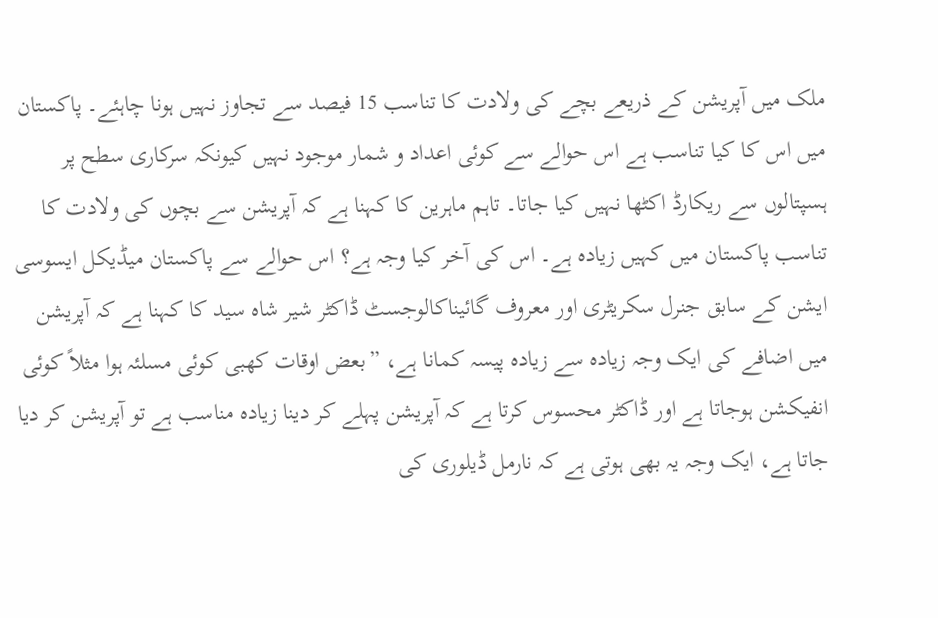ملک میں آپریشن کے ذریعے بچے کی ولادت کا تناسب 15 فیصد سے تجاوز نہیں ہونا چاہئے۔ پاکستان میں اس کا کیا تناسب ہے اس حوالے سے کوئی اعداد و شمار موجود نہیں کیونکہ سرکاری سطح پر ہسپتالوں سے ریکارڈ اکٹھا نہیں کیا جاتا۔ تاہم ماہرین کا کہنا ہے کہ آپریشن سے بچوں کی ولادت کا تناسب پاکستان میں کہیں زیادہ ہے۔ اس کی آخر کیا وجہ ہے؟ اس حوالے سے پاکستان میڈیکل ایسوسی ایشن کے سابق جنرل سکریٹری اور معروف گائیناکالوجسٹ ڈاکٹر شیر شاہ سید کا کہنا ہے کہ آپریشن میں اضافے کی ایک وجہ زیادہ سے زیادہ پیسہ کمانا ہے، ”بعض اوقات کھبی کوئی مسلئہ ہوا مثلاً کوئی انفیکشن ہوجاتا ہے اور ڈاکٹر محسوس کرتا ہے کہ آپریشن پہلے کر دینا زیادہ مناسب ہے تو آپریشن کر دیا جاتا ہے، ایک وجہ یہ بھی ہوتی ہے کہ نارمل ڈیلوری کی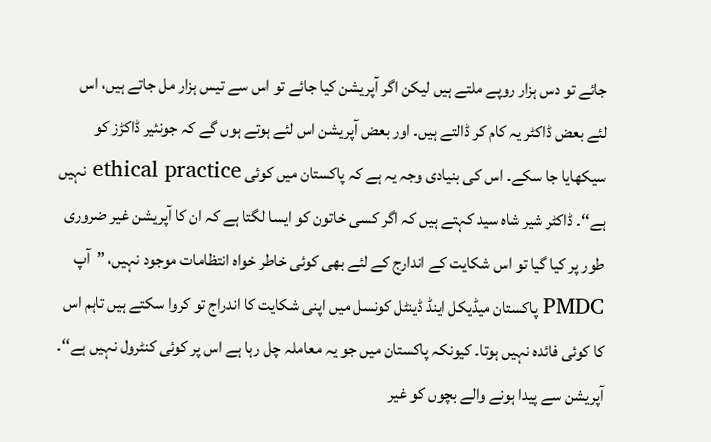جائے تو دس ہزار روپے ملتے ہیں لیکن اگر آپریشن کیا جائے تو اس سے تیس ہزار مل جاتے ہیں، اس لئے بعض ڈاکٹر یہ کام کر ڈالتے ہیں۔ اور بعض آپریشن اس لئے ہوتے ہوں گے کہ جونئیر ڈاکڑز کو سیکھایا جا سکے۔ اس کی بنیادی وجہ یہ ہے کہ پاکستان میں کوئی ethical practice نہیں ہے‘‘۔ ڈاکٹر شیر شاہ سید کہتے ہیں کہ اگر کسی خاتون کو ایسا لگتا ہے کہ ان کا آپریشن غیر ضروری طور پر کیا گیا تو اس شکایت کے اندارج کے لئے بھی کوئی خاطر خواہ انتظامات موجود نہیں، ”آپ PMDC پاکستان میڈیکل اینڈ ڈینٹل کونسل میں اپنی شکایت کا اندراج تو کروا سکتے ہیں تاہم اس کا کوئی فائدہ نہیں ہوتا۔ کیونکہ پاکستان میں جو یہ معاملہ چل رہا ہے اس پر کوئی کنٹرول نہیں ہے‘‘۔
آپریشن سے پیدا ہونے والے بچوں کو غیر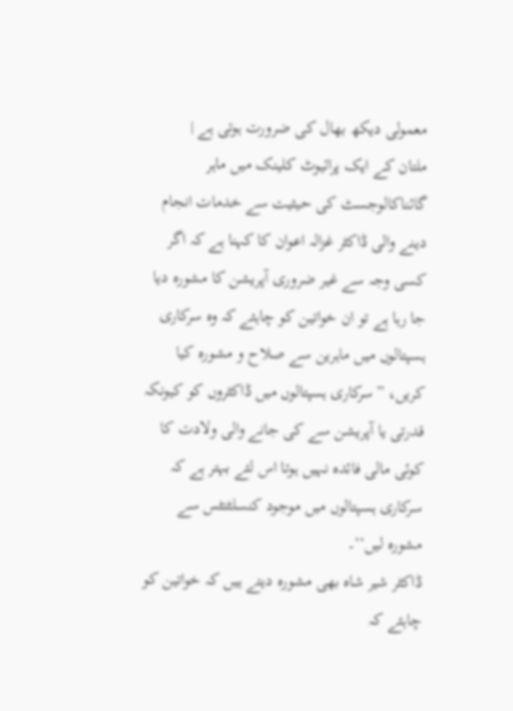معمولی دیکھ بھال کی ضرورت ہوتی ہے |
ملتان کے ایک پرائیوٹ کلینک میں ماہر گائناکالوجسٹ کی حیثیت سے خدمات انجام دینے والی ڈاکٹر غزالہ اعوان کا کہنا ہے کہ اگر کسی وجہ سے غیر ضروری آپریشن کا مشورہ دیا جا رہا ہے تو ان خواتین کو چاہئے کہ وہ سرکاری ہسپتالوں میں ماہرین سے صلاح و مشورہ کیا کریں، ”سرکاری ہسپتالوں میں ڈاکٹروں کو کیونکہ قدرتی یا آپریشن سے کی جانے والی ولادت کا کوئی مالی فائدہ نہیں ہوتا اس لئے بہتر ہے کہ سرکاری ہسپتالوں میں موجود کنسلٹنٹس سے مشورہ لیں‘‘۔
ڈاکٹر شیر شاہ بھی مشورہ دیتے ہیں کہ خواتین کو چاہئے کہ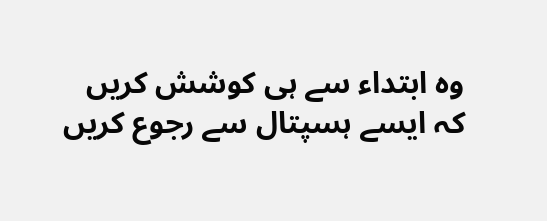وہ ابتداء سے ہی کوشش کریں کہ ایسے ہسپتال سے رجوع کریں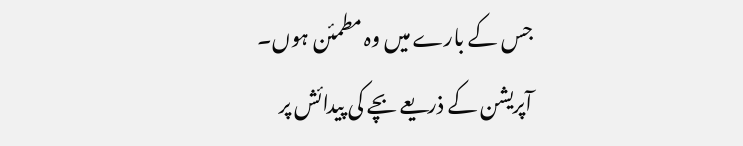جس کے بارے میں وہ مطمئن ہوں۔
آپریشن کے ذریعے بچے کی پیدائش پر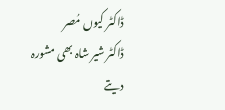ڈاکٹر کیوں مُصر
ڈاکٹر شیر شاہ بھی مشورہ دیتے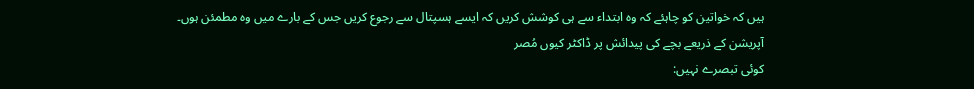ہیں کہ خواتین کو چاہئے کہ وہ ابتداء سے ہی کوشش کریں کہ ایسے ہسپتال سے رجوع کریں جس کے بارے میں وہ مطمئن ہوں۔
آپریشن کے ذریعے بچے کی پیدائش پر ڈاکٹر کیوں مُصر
کوئی تبصرے نہیں: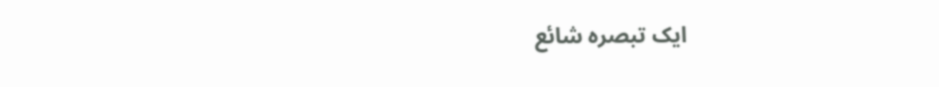ایک تبصرہ شائع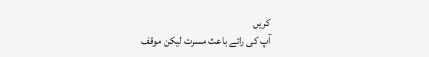کریں
آپ کی رائے باعث مسرت لیکن موقف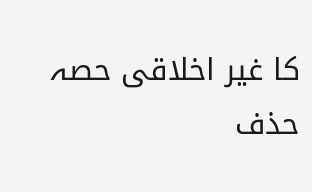کا غیر اخلاقی حصہ حذف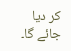کر دیا جائے گا۔